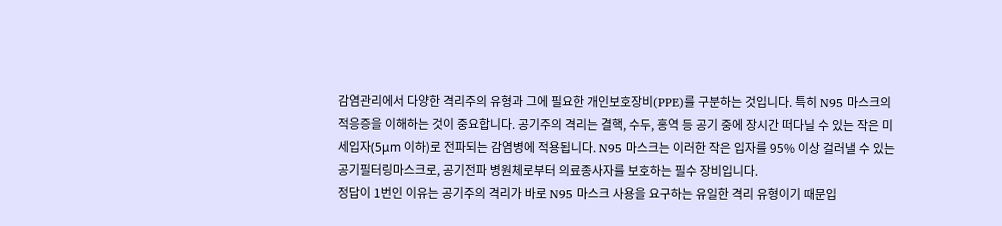감염관리에서 다양한 격리주의 유형과 그에 필요한 개인보호장비(PPE)를 구분하는 것입니다. 특히 N95 마스크의 적응증을 이해하는 것이 중요합니다. 공기주의 격리는 결핵, 수두, 홍역 등 공기 중에 장시간 떠다닐 수 있는 작은 미세입자(5μm 이하)로 전파되는 감염병에 적용됩니다. N95 마스크는 이러한 작은 입자를 95% 이상 걸러낼 수 있는 공기필터링마스크로, 공기전파 병원체로부터 의료종사자를 보호하는 필수 장비입니다.
정답이 1번인 이유는 공기주의 격리가 바로 N95 마스크 사용을 요구하는 유일한 격리 유형이기 때문입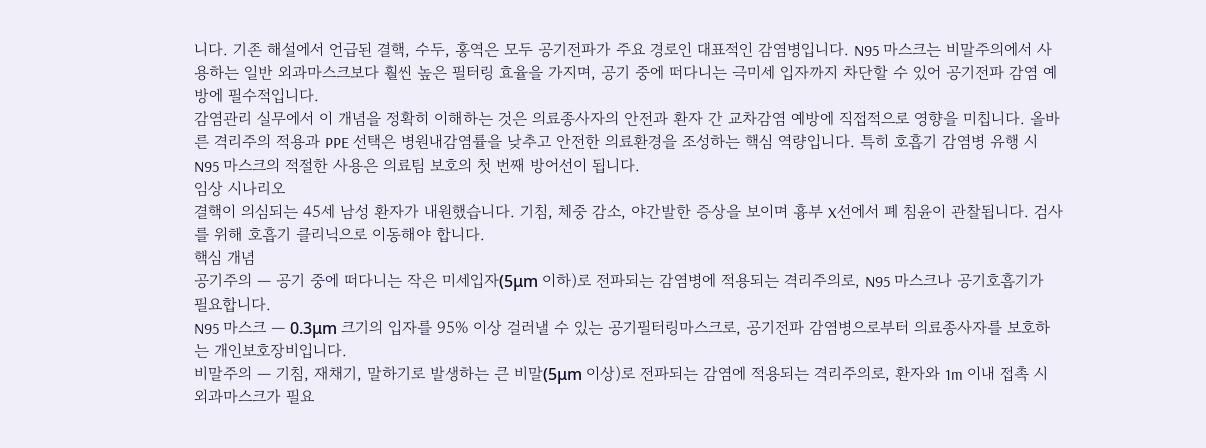니다. 기존 해설에서 언급된 결핵, 수두, 홍역은 모두 공기전파가 주요 경로인 대표적인 감염병입니다. N95 마스크는 비말주의에서 사용하는 일반 외과마스크보다 훨씬 높은 필터링 효율을 가지며, 공기 중에 떠다니는 극미세 입자까지 차단할 수 있어 공기전파 감염 예방에 필수적입니다.
감염관리 실무에서 이 개념을 정확히 이해하는 것은 의료종사자의 안전과 환자 간 교차감염 예방에 직접적으로 영향을 미칩니다. 올바른 격리주의 적용과 PPE 선택은 병원내감염률을 낮추고 안전한 의료환경을 조성하는 핵심 역량입니다. 특히 호흡기 감염병 유행 시 N95 마스크의 적절한 사용은 의료팀 보호의 첫 번째 방어선이 됩니다.
임상 시나리오
결핵이 의심되는 45세 남성 환자가 내원했습니다. 기침, 체중 감소, 야간발한 증상을 보이며 흉부 X선에서 폐 침윤이 관찰됩니다. 검사를 위해 호흡기 클리닉으로 이동해야 합니다.
핵심 개념
공기주의 — 공기 중에 떠다니는 작은 미세입자(5μm 이하)로 전파되는 감염병에 적용되는 격리주의로, N95 마스크나 공기호흡기가 필요합니다.
N95 마스크 — 0.3μm 크기의 입자를 95% 이상 걸러낼 수 있는 공기필터링마스크로, 공기전파 감염병으로부터 의료종사자를 보호하는 개인보호장비입니다.
비말주의 — 기침, 재채기, 말하기로 발생하는 큰 비말(5μm 이상)로 전파되는 감염에 적용되는 격리주의로, 환자와 1m 이내 접촉 시 외과마스크가 필요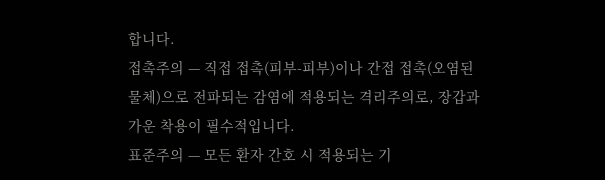합니다.
접촉주의 — 직접 접촉(피부-피부)이나 간접 접촉(오염된 물체)으로 전파되는 감염에 적용되는 격리주의로, 장갑과 가운 착용이 필수적입니다.
표준주의 — 모든 환자 간호 시 적용되는 기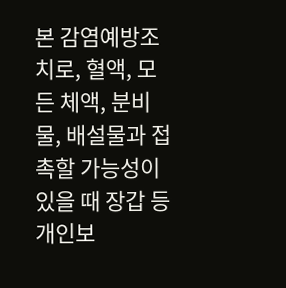본 감염예방조치로, 혈액, 모든 체액, 분비물, 배설물과 접촉할 가능성이 있을 때 장갑 등 개인보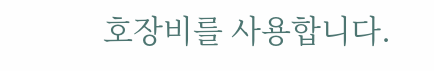호장비를 사용합니다.